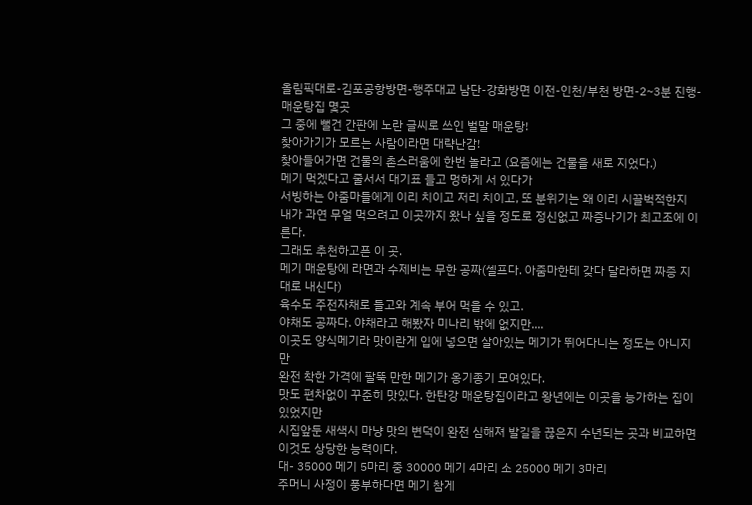올림픽대로-김포공항방면-행주대교 남단-강화방면 이전-인천/부천 방면-2~3분 진행-매운탕집 몇곳
그 중에 뻘건 간판에 노란 글씨로 쓰인 벌말 매운탕!
찾아가기가 모르는 사람이라면 대략난감!
찾아들어가면 건물의 촌스러움에 한번 놀라고 (요즘에는 건물을 새로 지었다.)
메기 먹겠다고 줄서서 대기표 들고 멍하게 서 있다가
서빙하는 아줌마들에게 이리 치이고 저리 치이고, 또 분위기는 왜 이리 시끌벅적한지
내가 과연 무얼 먹으려고 이곳까지 왔나 싶을 정도로 정신없고 짜증나기가 최고조에 이른다.
그래도 추천하고픈 이 곳.
메기 매운탕에 라면과 수제비는 무한 공짜(셀프다. 아줌마한테 갖다 달라하면 짜증 지대로 내신다)
육수도 주전자채로 들고와 계속 부어 먹을 수 있고.
야채도 공짜다. 야채라고 해봤자 미나리 밖에 없지만....
이곳도 양식메기라 맛이란게 입에 넣으면 살아있는 메기가 뛰어다니는 정도는 아니지만
완전 착한 가격에 팔뚝 만한 메기가 옹기종기 모여있다.
맛도 편차없이 꾸준히 맛있다. 한탄강 매운탕집이라고 왕년에는 이곳을 능가하는 집이 있었지만
시집앞둔 새색시 마냥 맛의 변덕이 완전 심해져 발길을 끊은지 수년되는 곳과 비교하면
이것도 상당한 능력이다.
대- 35000 메기 5마리 중 30000 메기 4마리 소 25000 메기 3마리
주머니 사정이 풍부하다면 메기 참게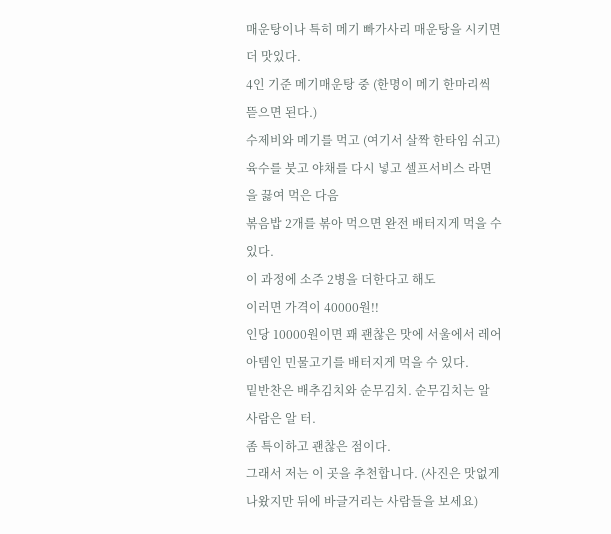매운탕이나 특히 메기 빠가사리 매운탕을 시키면 더 맛있다.
4인 기준 메기매운탕 중 (한명이 메기 한마리씩 뜯으면 된다.)
수제비와 메기를 먹고 (여기서 살짝 한타임 쉬고)
육수를 붓고 야채를 다시 넣고 셀프서비스 라면을 끓여 먹은 다음
볶음밥 2개를 볶아 먹으면 완전 배터지게 먹을 수 있다.
이 과정에 소주 2병을 더한다고 해도
이러면 가격이 40000원!!
인당 10000원이면 꽤 괜찮은 맛에 서울에서 레어아템인 민물고기를 배터지게 먹을 수 있다.
밑반찬은 배추김치와 순무김치. 순무김치는 알 사람은 알 터.
좀 특이하고 괜찮은 점이다.
그래서 저는 이 곳을 추천합니다. (사진은 맛없게 나왔지만 뒤에 바글거리는 사람들을 보세요)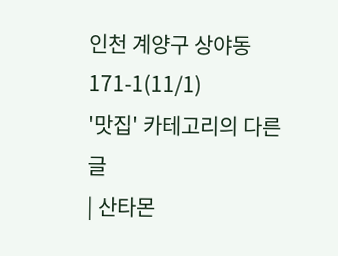인천 계양구 상야동 171-1(11/1)
'맛집' 카테고리의 다른 글
| 산타몬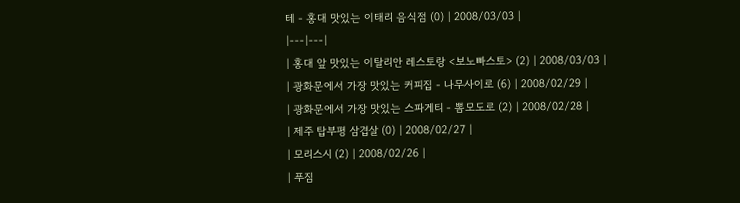테 - 홍대 맛있는 이태리 음식점 (0) | 2008/03/03 |
|---|---|
| 홍대 앞 맛있는 이탈리안 레스토랑 <보노빠스토> (2) | 2008/03/03 |
| 광화문에서 가장 맛있는 커피집 - 나무사이로 (6) | 2008/02/29 |
| 광화문에서 가장 맛있는 스파게티 - 뽐모도로 (2) | 2008/02/28 |
| 제주 탑부평 삼겹살 (0) | 2008/02/27 |
| 모리스시 (2) | 2008/02/26 |
| 푸짐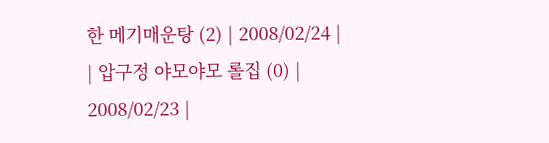한 메기매운탕 (2) | 2008/02/24 |
| 압구정 야모야모 롤집 (0) | 2008/02/23 |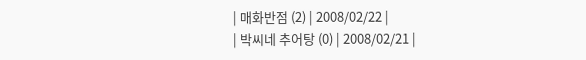| 매화반점 (2) | 2008/02/22 |
| 박씨네 추어탕 (0) | 2008/02/21 |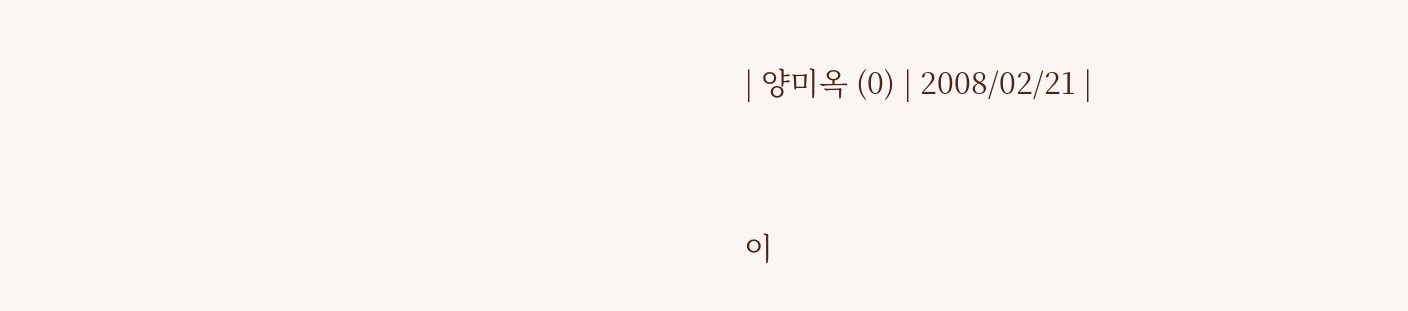| 양미옥 (0) | 2008/02/21 |


이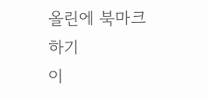올린에 북마크하기
이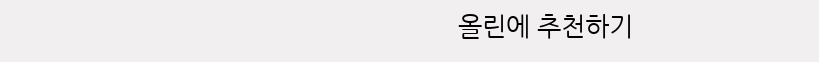올린에 추천하기